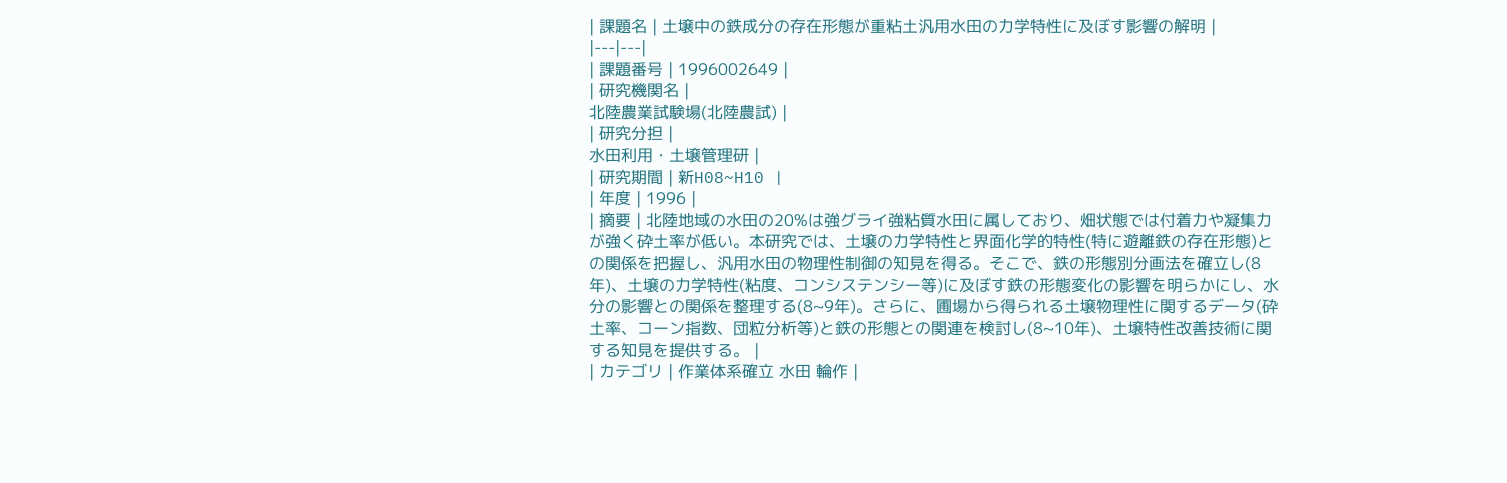| 課題名 | 土壌中の鉄成分の存在形態が重粘土汎用水田の力学特性に及ぼす影響の解明 |
|---|---|
| 課題番号 | 1996002649 |
| 研究機関名 |
北陸農業試験場(北陸農試) |
| 研究分担 |
水田利用・土壌管理研 |
| 研究期間 | 新H08~H10 |
| 年度 | 1996 |
| 摘要 | 北陸地域の水田の20%は強グライ強粘質水田に属しており、畑状態では付着力や凝集力が強く砕土率が低い。本研究では、土壌の力学特性と界面化学的特性(特に遊離鉄の存在形態)との関係を把握し、汎用水田の物理性制御の知見を得る。そこで、鉄の形態別分画法を確立し(8年)、土壌の力学特性(粘度、コンシステンシー等)に及ぼす鉄の形態変化の影響を明らかにし、水分の影響との関係を整理する(8~9年)。さらに、圃場から得られる土壌物理性に関するデータ(砕土率、コーン指数、団粒分析等)と鉄の形態との関連を検討し(8~10年)、土壌特性改善技術に関する知見を提供する。 |
| カテゴリ | 作業体系確立 水田 輪作 |